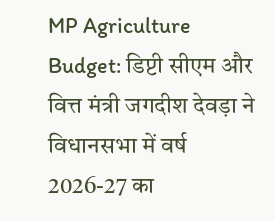MP Agriculture Budget: डिप्टी सीएम और वित्त मंत्री जगदीश देवड़ा ने विधानसभा में वर्ष 2026-27 का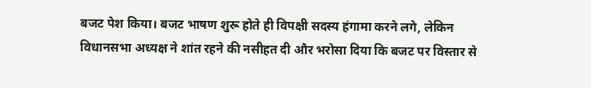बजट पेश किया। बजट भाषण शुरू होते ही विपक्षी सदस्य हंगामा करने लगे, लेकिन विधानसभा अध्यक्ष ने शांत रहने की नसीहत दी और भरोसा दिया कि बजट पर विस्तार से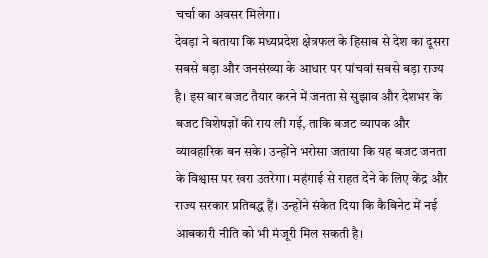चर्चा का अवसर मिलेगा।
देवड़ा ने बताया कि मध्यप्रदेश क्षेत्रफल के हिसाब से देश का दूसरा सबसे बड़ा और जनसंख्या के आधार पर पांचवां सबसे बड़ा राज्य है। इस बार बजट तैयार करने में जनता से सुझाव और देशभर के बजट विशेषज्ञों की राय ली गई, ताकि बजट व्यापक और व्यावहारिक बन सके। उन्होंने भरोसा जताया कि यह बजट जनता के विश्वास पर खरा उतरेगा। महंगाई से राहत देने के लिए केंद्र और राज्य सरकार प्रतिबद्ध हैं। उन्होंने संकेत दिया कि कैबिनेट में नई आबकारी नीति को भी मंजूरी मिल सकती है।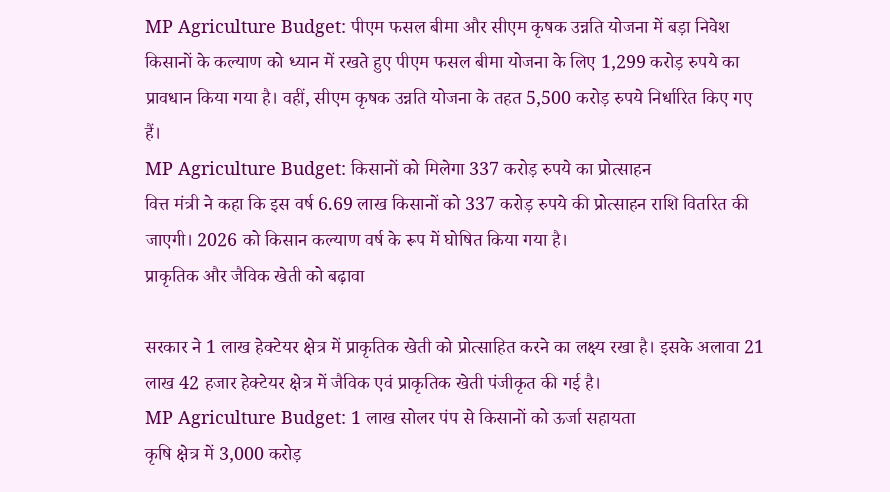MP Agriculture Budget: पीएम फसल बीमा और सीएम कृषक उन्नति योजना में बड़ा निवेश
किसानों के कल्याण को ध्यान में रखते हुए पीएम फसल बीमा योजना के लिए 1,299 करोड़ रुपये का प्रावधान किया गया है। वहीं, सीएम कृषक उन्नति योजना के तहत 5,500 करोड़ रुपये निर्धारित किए गए हैं।
MP Agriculture Budget: किसानों को मिलेगा 337 करोड़ रुपये का प्रोत्साहन
वित्त मंत्री ने कहा कि इस वर्ष 6.69 लाख किसानों को 337 करोड़ रुपये की प्रोत्साहन राशि वितरित की जाएगी। 2026 को किसान कल्याण वर्ष के रूप में घोषित किया गया है।
प्राकृतिक और जैविक खेती को बढ़ावा

सरकार ने 1 लाख हेक्टेयर क्षेत्र में प्राकृतिक खेती को प्रोत्साहित करने का लक्ष्य रखा है। इसके अलावा 21 लाख 42 हजार हेक्टेयर क्षेत्र में जैविक एवं प्राकृतिक खेती पंजीकृत की गई है।
MP Agriculture Budget: 1 लाख सोलर पंप से किसानों को ऊर्जा सहायता
कृषि क्षेत्र में 3,000 करोड़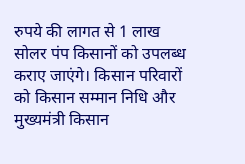रुपये की लागत से 1 लाख सोलर पंप किसानों को उपलब्ध कराए जाएंगे। किसान परिवारों को किसान सम्मान निधि और मुख्यमंत्री किसान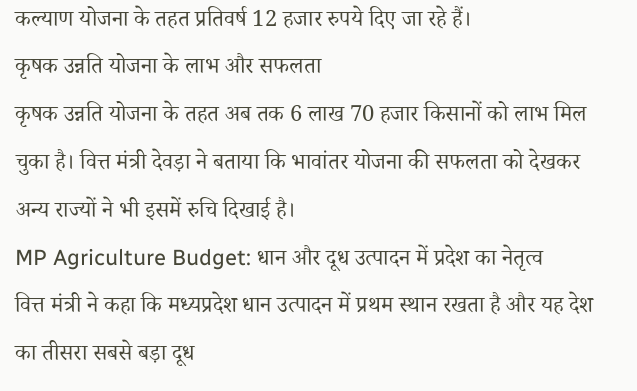कल्याण योजना के तहत प्रतिवर्ष 12 हजार रुपये दिए जा रहे हैं।
कृषक उन्नति योजना के लाभ और सफलता
कृषक उन्नति योजना के तहत अब तक 6 लाख 70 हजार किसानों को लाभ मिल चुका है। वित्त मंत्री देवड़ा ने बताया कि भावांतर योजना की सफलता को देखकर अन्य राज्यों ने भी इसमें रुचि दिखाई है।
MP Agriculture Budget: धान और दूध उत्पादन में प्रदेश का नेतृत्व
वित्त मंत्री ने कहा कि मध्यप्रदेश धान उत्पादन में प्रथम स्थान रखता है और यह देश का तीसरा सबसे बड़ा दूध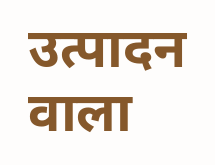उत्पादन वाला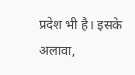प्रदेश भी है। इसके अलावा,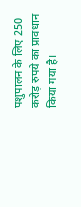पशुपालन के लिए 250 करोड़ रुपये का प्रावधान किया गया है।